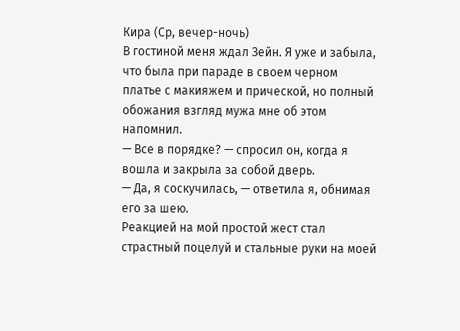Кира (Ср, вечер-ночь)
В гостиной меня ждал Зейн. Я уже и забыла, что была при параде в своем черном платье с макияжем и прической, но полный обожания взгляд мужа мне об этом напомнил.
— Все в порядке? — спросил он, когда я вошла и закрыла за собой дверь.
— Да, я соскучилась, — ответила я, обнимая его за шею.
Реакцией на мой простой жест стал страстный поцелуй и стальные руки на моей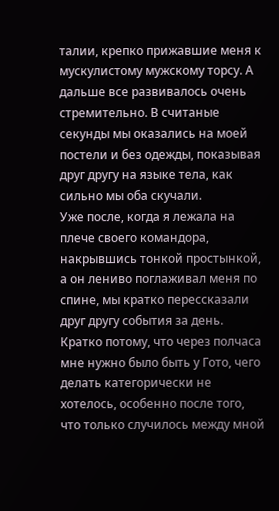талии, крепко прижавшие меня к мускулистому мужскому торсу. А дальше все развивалось очень стремительно. В считаные секунды мы оказались на моей постели и без одежды, показывая друг другу на языке тела, как сильно мы оба скучали.
Уже после, когда я лежала на плече своего командора, накрывшись тонкой простынкой, а он лениво поглаживал меня по спине, мы кратко перессказали друг другу события за день. Кратко потому, что через полчаса мне нужно было быть у Гото, чего делать категорически не хотелось, особенно после того, что только случилось между мной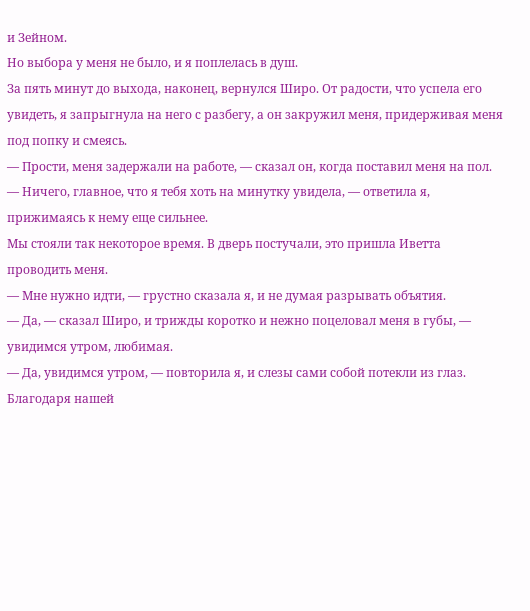и Зейном.
Но выбора у меня не было, и я поплелась в душ.
За пять минут до выхода, наконец, вернулся Широ. От радости, что успела его увидеть, я запрыгнула на него с разбегу, а он закружил меня, придерживая меня под попку и смеясь.
— Прости, меня задержали на работе, — сказал он, когда поставил меня на пол.
— Ничего, главное, что я тебя хоть на минутку увидела, — ответила я, прижимаясь к нему еще сильнее.
Мы стояли так некоторое время. В дверь постучали, это пришла Иветта проводить меня.
— Мне нужно идти, — грустно сказала я, и не думая разрывать объятия.
— Да, — сказал Широ, и трижды коротко и нежно поцеловал меня в губы, — увидимся утром, любимая.
— Да, увидимся утром, — повторила я, и слезы сами собой потекли из глаз.
Благодаря нашей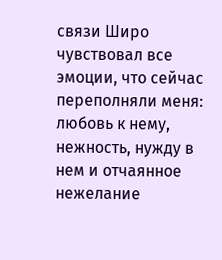связи Широ чувствовал все эмоции, что сейчас переполняли меня: любовь к нему, нежность, нужду в нем и отчаянное нежелание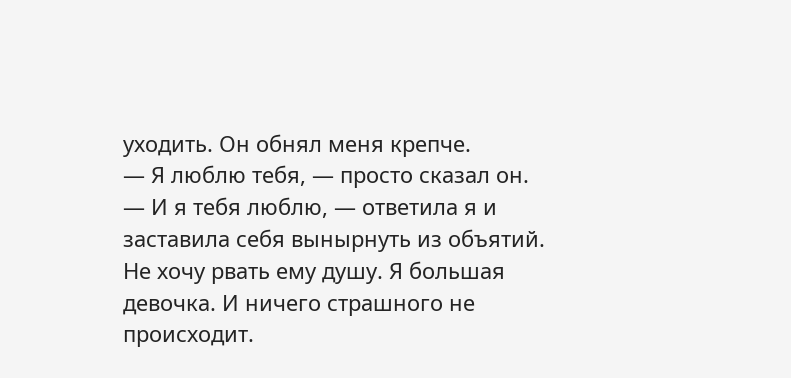уходить. Он обнял меня крепче.
— Я люблю тебя, — просто сказал он.
— И я тебя люблю, — ответила я и заставила себя вынырнуть из объятий. Не хочу рвать ему душу. Я большая девочка. И ничего страшного не происходит.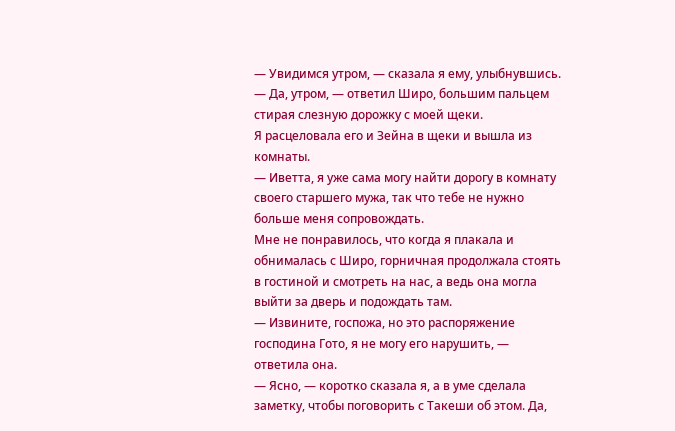— Увидимся утром, — сказала я ему, улыбнувшись.
— Да, утром, — ответил Широ, большим пальцем стирая слезную дорожку с моей щеки.
Я расцеловала его и Зейна в щеки и вышла из комнаты.
— Иветта, я уже сама могу найти дорогу в комнату своего старшего мужа, так что тебе не нужно больше меня сопровождать.
Мне не понравилось, что когда я плакала и обнималась с Широ, горничная продолжала стоять в гостиной и смотреть на нас, а ведь она могла выйти за дверь и подождать там.
— Извините, госпожа, но это распоряжение господина Гото, я не могу его нарушить, — ответила она.
— Ясно, — коротко сказала я, а в уме сделала заметку, чтобы поговорить с Такеши об этом. Да,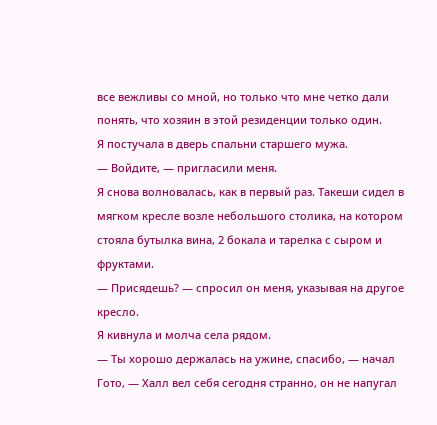все вежливы со мной, но только что мне четко дали понять, что хозяин в этой резиденции только один.
Я постучала в дверь спальни старшего мужа.
— Войдите, — пригласили меня.
Я снова волновалась, как в первый раз. Такеши сидел в мягком кресле возле небольшого столика, на котором стояла бутылка вина, 2 бокала и тарелка с сыром и фруктами.
— Присядешь? — спросил он меня, указывая на другое кресло.
Я кивнула и молча села рядом.
— Ты хорошо держалась на ужине, спасибо, — начал Гото, — Халл вел себя сегодня странно, он не напугал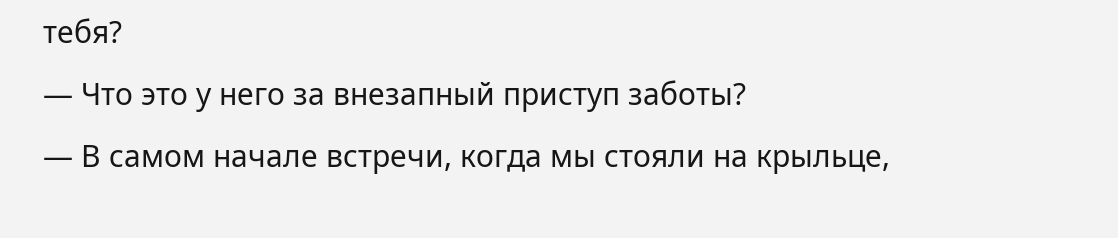тебя?
— Что это у него за внезапный приступ заботы?
— В самом начале встречи, когда мы стояли на крыльце,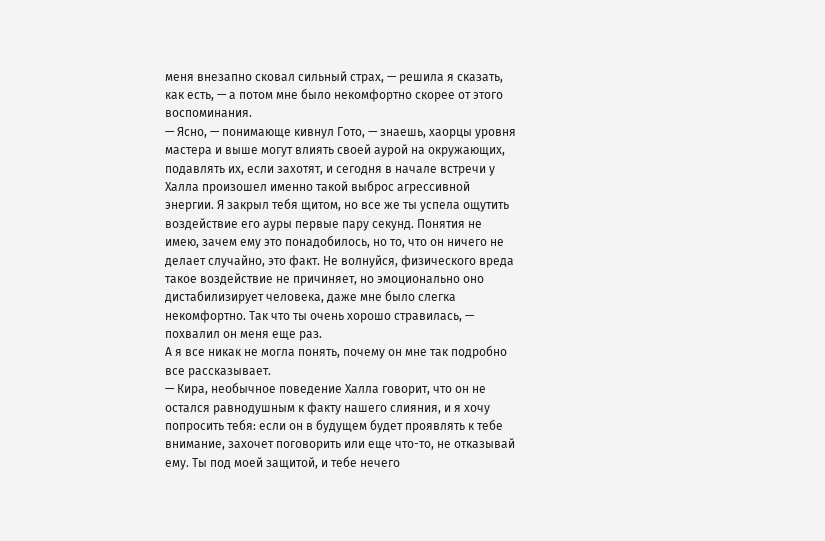меня внезапно сковал сильный страх, — решила я сказать, как есть, — а потом мне было некомфортно скорее от этого воспоминания.
— Ясно, — понимающе кивнул Гото, — знаешь, хаорцы уровня мастера и выше могут влиять своей аурой на окружающих, подавлять их, если захотят, и сегодня в начале встречи у Халла произошел именно такой выброс агрессивной энергии. Я закрыл тебя щитом, но все же ты успела ощутить воздействие его ауры первые пару секунд. Понятия не имею, зачем ему это понадобилось, но то, что он ничего не делает случайно, это факт. Не волнуйся, физического вреда такое воздействие не причиняет, но эмоционально оно дистабилизирует человека, даже мне было слегка некомфортно. Так что ты очень хорошо стравилась, — похвалил он меня еще раз.
А я все никак не могла понять, почему он мне так подробно все рассказывает.
— Кира, необычное поведение Халла говорит, что он не остался равнодушным к факту нашего слияния, и я хочу попросить тебя: если он в будущем будет проявлять к тебе внимание, захочет поговорить или еще что-то, не отказывай ему. Ты под моей защитой, и тебе нечего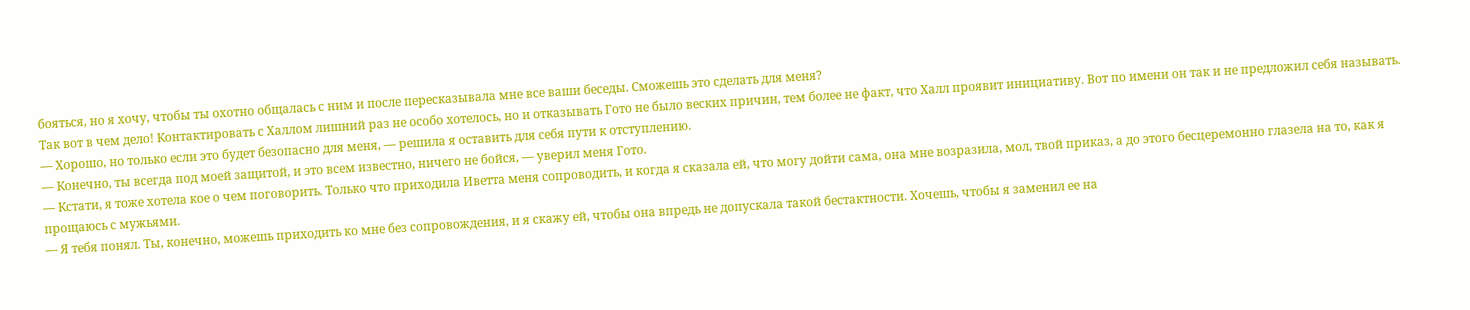бояться, но я хочу, чтобы ты охотно общалась с ним и после пересказывала мне все ваши беседы. Сможешь это сделать для меня?
Так вот в чем дело! Контактировать с Халлом лишний раз не особо хотелось, но и отказывать Гото не было веских причин, тем более не факт, что Халл проявит инициативу. Вот по имени он так и не предложил себя называть.
— Хорошо, но только если это будет безопасно для меня, — решила я оставить для себя пути к отступлению.
— Конечно, ты всегда под моей защитой, и это всем известно, ничего не бойся, — уверил меня Гото.
— Кстати, я тоже хотела кое о чем поговорить. Только что приходила Иветта меня сопроводить, и когда я сказала ей, что могу дойти сама, она мне возразила, мол, твой приказ, а до этого бесцеремонно глазела на то, как я прощаюсь с мужьями.
— Я тебя понял. Ты, конечно, можешь приходить ко мне без сопровождения, и я скажу ей, чтобы она впредь не допускала такой бестактности. Хочешь, чтобы я заменил ее на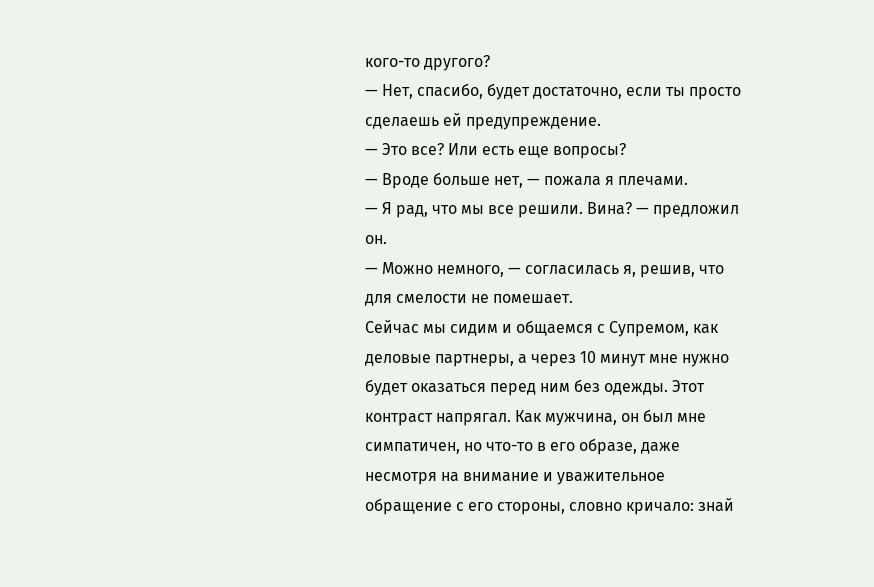кого-то другого?
— Нет, спасибо, будет достаточно, если ты просто сделаешь ей предупреждение.
— Это все? Или есть еще вопросы?
— Вроде больше нет, — пожала я плечами.
— Я рад, что мы все решили. Вина? — предложил он.
— Можно немного, — согласилась я, решив, что для смелости не помешает.
Сейчас мы сидим и общаемся с Супремом, как деловые партнеры, а через 10 минут мне нужно будет оказаться перед ним без одежды. Этот контраст напрягал. Как мужчина, он был мне симпатичен, но что-то в его образе, даже несмотря на внимание и уважительное обращение с его стороны, словно кричало: знай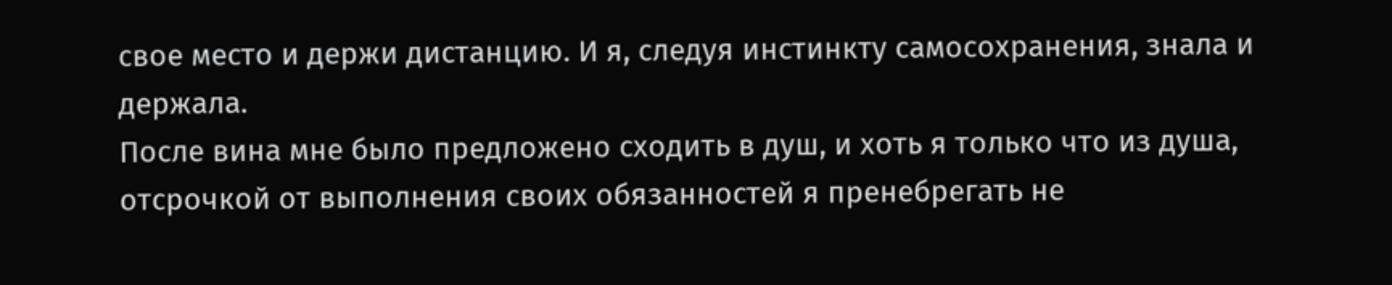свое место и держи дистанцию. И я, следуя инстинкту самосохранения, знала и держала.
После вина мне было предложено сходить в душ, и хоть я только что из душа, отсрочкой от выполнения своих обязанностей я пренебрегать не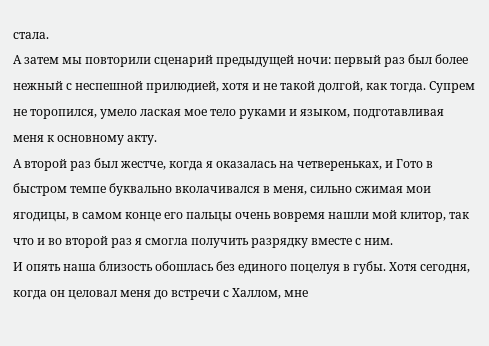стала.
А затем мы повторили сценарий предыдущей ночи: первый раз был более нежный с неспешной прилюдией, хотя и не такой долгой, как тогда. Супрем не торопился, умело лаская мое тело руками и языком, подготавливая меня к основному акту.
А второй раз был жестче, когда я оказалась на четвереньках, и Гото в быстром темпе буквально вколачивался в меня, сильно сжимая мои ягодицы, в самом конце его пальцы очень вовремя нашли мой клитор, так что и во второй раз я смогла получить разрядку вместе с ним.
И опять наша близость обошлась без единого поцелуя в губы. Хотя сегодня, когда он целовал меня до встречи с Халлом, мне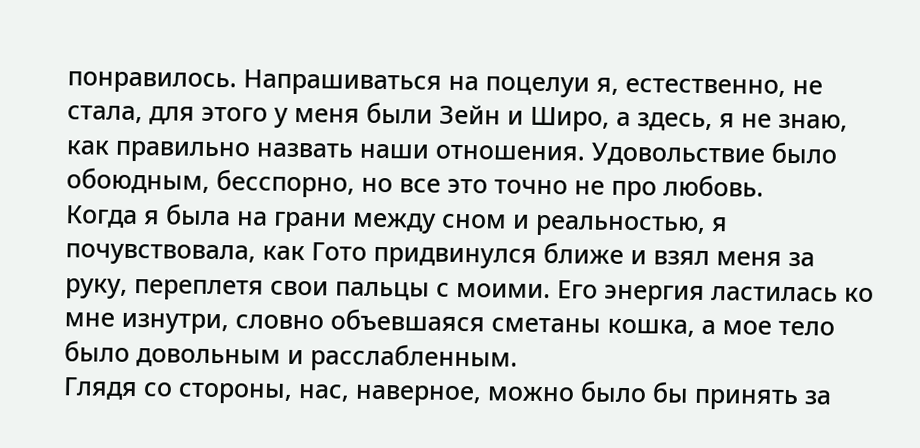понравилось. Напрашиваться на поцелуи я, естественно, не стала, для этого у меня были Зейн и Широ, а здесь, я не знаю, как правильно назвать наши отношения. Удовольствие было обоюдным, бесспорно, но все это точно не про любовь.
Когда я была на грани между сном и реальностью, я почувствовала, как Гото придвинулся ближе и взял меня за руку, переплетя свои пальцы с моими. Его энергия ластилась ко мне изнутри, словно объевшаяся сметаны кошка, а мое тело было довольным и расслабленным.
Глядя со стороны, нас, наверное, можно было бы принять за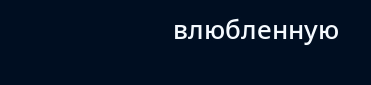влюбленную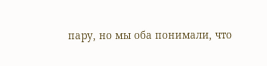пару, но мы оба понимали, что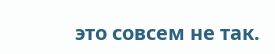это совсем не так.